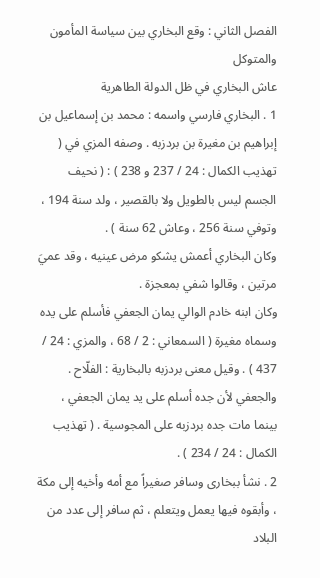الفصل الثاني : وقع البخاري بين سياسة المأمون والمتوكل
عاش البخاري في ظل الدولة الطاهرية
1 . البخاري فارسي واسمه : محمد بن إسماعيل بن إبراهيم بن مغيرة بن بردزبه . وصفه المزي في ( تهذيب الكمال : 24 / 237 و 238 ) : ( نحيف الجسم ليس بالطويل ولا بالقصير ، ولد سنة 194 ، وتوفي سنة 256 ، وعاش 62 سنة ) .
وكان البخاري أعمش يشكو مرض عينيه ، وقد عميَ مرتين ، وقالوا شفي بمعجزة .
وكان ابنه خادم الوالي يمان الجعفي فأسلم على يده وسماه مغيرة ( السمعاني : 2 / 68 ، والمزي : 24 / 437 ) . وقيل معنى بردزبه بالبخارية : الفلّاح . والجعفي لأن جده أسلم على يد يمان الجعفي ، بينما مات جده بردزبه على المجوسية . ( تهذيب الكمال : 24 / 234 ) .
2 . نشأ ببخارى وسافر صغيراً مع أمه وأخيه إلى مكة ، وأبقوه فيها يعمل ويتعلم ، ثم سافر إلى عدد من البلاد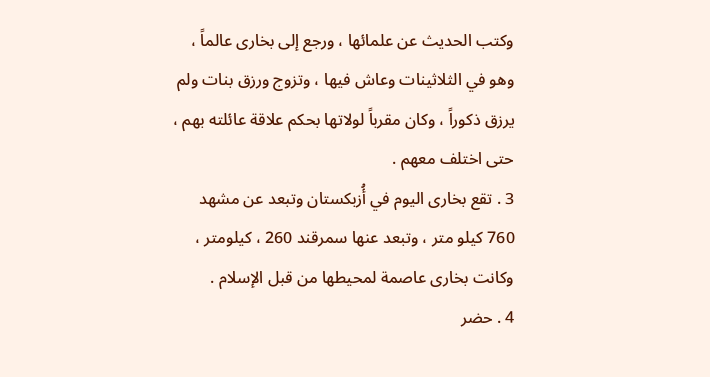وكتب الحديث عن علمائها ، ورجع إلى بخارى عالماً ، وهو في الثلاثينات وعاش فيها ، وتزوج ورزق بنات ولم يرزق ذكوراً ، وكان مقرباً لولاتها بحكم علاقة عائلته بهم ، حتى اختلف معهم .
3 . تقع بخارى اليوم في أُزبكستان وتبعد عن مشهد 760 كيلو متر ، وتبعد عنها سمرقند 260 ، كيلومتر ، وكانت بخارى عاصمة لمحيطها من قبل الإسلام .
4 . حضر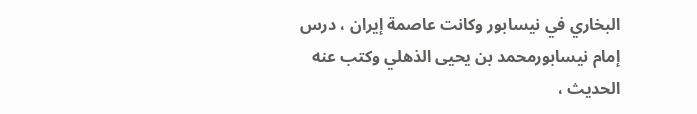البخاري في نيسابور وكانت عاصمة إيران ، درس إمام نيسابورمحمد بن يحيى الذهلي وكتب عنه الحديث ،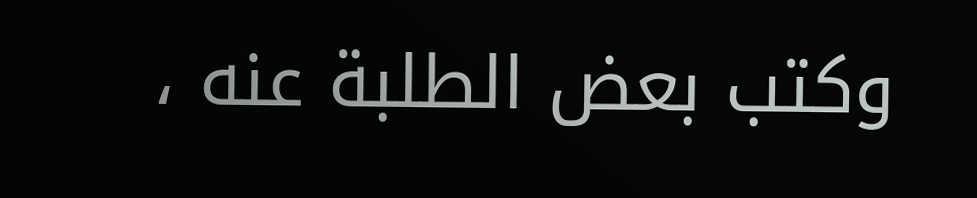وكتب بعض الطلبة عنه ،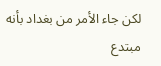لكن جاء الأمر من بغداد بأنه مبتدع